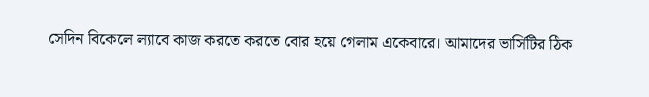সেদিন বিকেলে ল্যাবে কাজ করতে করতে বোর হয়ে গেলাম একেবারে। আমাদের ভার্সিটির ঠিক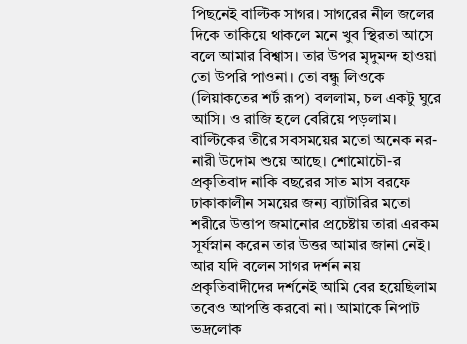পিছনেই বাল্টিক সাগর। সাগরের নীল জলের দিকে তাকিয়ে থাকলে মনে খুব স্থিরতা আসে বলে আমার বিশ্বাস। তার উপর মৃদুমন্দ হাওয়া তো উপরি পাওনা। তো বন্ধু লিওকে (লিয়াকতের শর্ট রূপ) বললাম, চল একটু ঘুরে আসি। ও রাজি হলে বেরিয়ে পড়লাম। বাল্টিকের তীরে সবসময়ের মতো অনেক নর-নারী উদোম শুয়ে আছে। শোমোচৌ-র প্রকৃতিবাদ নাকি বছরের সাত মাস বরফে ঢাকাকালীন সময়ের জন্য ব্যাটারির মতো শরীরে উত্তাপ জমানোর প্রচেষ্টায় তারা এরকম সূর্যস্নান করেন তার উত্তর আমার জানা নেই। আর যদি বলেন সাগর দর্শন নয় প্রকৃতিবাদীদের দর্শনেই আমি বের হয়েছিলাম তবেও আপত্তি করবো না। আমাকে নিপাট ভদ্রলোক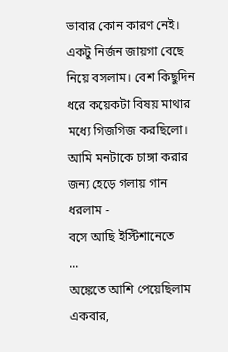ভাবার কোন কারণ নেই।
একটু নির্জন জায়গা বেছে নিয়ে বসলাম। বেশ কিছুদিন ধরে কয়েকটা বিষয় মাথার মধ্যে গিজগিজ করছিলো। আমি মনটাকে চাঙ্গা করার জন্য হেড়ে গলায় গান ধরলাম -
বসে আছি ইস্টিশানেতে
...
অঙ্কেতে আশি পেয়েছিলাম একবার,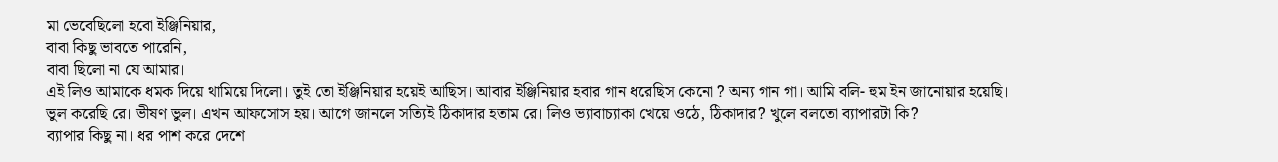মা ভেবেছিলো হবো ইঞ্জিনিয়ার,
বাবা কিছু ভাবতে পারেনি,
বাবা ছিলো না যে আমার।
এই লিও আমাকে ধমক দিয়ে থামিয়ে দিলো। তুই তো ইঞ্জিনিয়ার হয়েই আছিস। আবার ইঞ্জিনিয়ার হবার গান ধরেছিস কেনো ? অন্য গান গা। আমি বলি- হুম ইন জানোয়ার হয়েছি। ভুল করেছি রে। ভীষণ ভুল। এখন আফসোস হয়। আগে জানলে সত্যিই ঠিকাদার হতাম রে। লিও ভ্যাবাচ্যাকা খেয়ে ওঠে, ঠিকাদার? খুলে বলতো ব্যাপারটা কি?
ব্যাপার কিছু না। ধর পাশ করে দেশে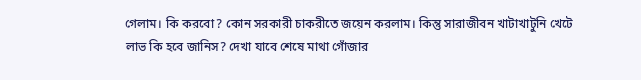গেলাম। কি করবো? কোন সরকারী চাকরীতে জয়েন করলাম। কিন্তু সারাজীবন খাটাখাটুনি খেটে লাভ কি হবে জানিস? দেখা যাবে শেষে মাথা গোঁজার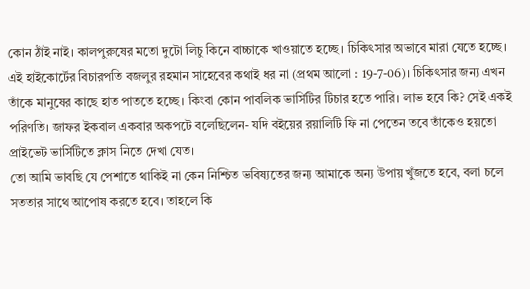কোন ঠাঁই নাই। কালপুরুষের মতো দুটো লিচু কিনে বাচ্চাকে খাওয়াতে হচ্ছে। চিকিৎসার অভাবে মারা যেতে হচ্ছে। এই হাইকোর্টের বিচারপতি বজলুর রহমান সাহেবের কথাই ধর না (প্রথম আলো : 19-7-06)। চিকিৎসার জন্য এখন তাঁকে মানুষের কাছে হাত পাততে হচ্ছে। কিংবা কোন পাবলিক ভার্সিটির টিচার হতে পারি। লাভ হবে কি? সেই একই পরিণতি। জাফর ইকবাল একবার অকপটে বলেছিলেন- যদি বইয়ের রয়ালিটি ফি না পেতেন তবে তাঁকেও হয়তো প্রাইভেট ভার্সিটিতে ক্লাস নিতে দেখা যেত।
তো আমি ভাবছি যে পেশাতে থাকিই না কেন নিশ্চিত ভবিষ্যতের জন্য আমাকে অন্য উপায় খুঁজতে হবে, বলা চলে সততার সাথে আপোষ করতে হবে। তাহলে কি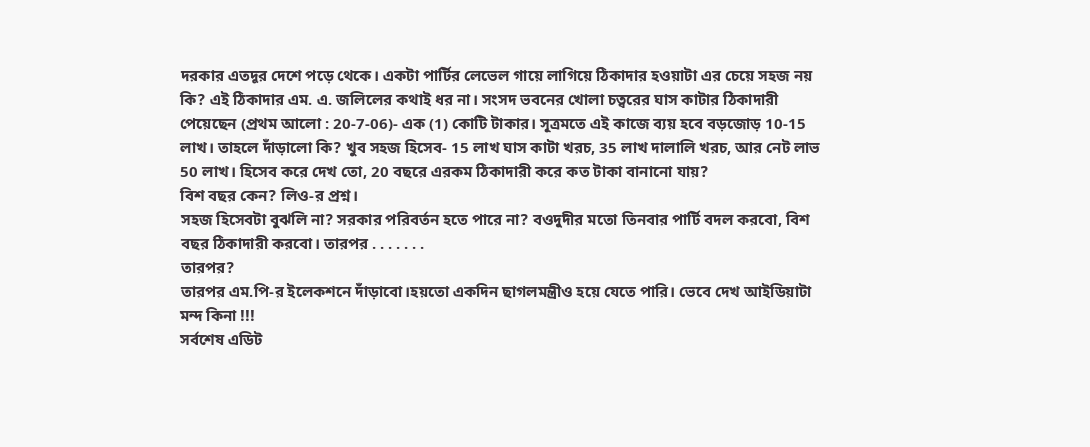দরকার এতদূর দেশে পড়ে থেকে। একটা পার্টির লেভেল গায়ে লাগিয়ে ঠিকাদার হওয়াটা এর চেয়ে সহজ নয় কি? এই ঠিকাদার এম. এ. জলিলের কথাই ধর না। সংসদ ভবনের খোলা চত্বরের ঘাস কাটার ঠিকাদারী পেয়েছেন (প্রথম আলো : 20-7-06)- এক (1) কোটি টাকার। সূত্রমতে এই কাজে ব্যয় হবে বড়জোড় 10-15 লাখ। তাহলে দাঁড়ালো কি? খুব সহজ হিসেব- 15 লাখ ঘাস কাটা খরচ, 35 লাখ দালালি খরচ, আর নেট লাভ 50 লাখ। হিসেব করে দেখ তো, 20 বছরে এরকম ঠিকাদারী করে কত টাকা বানানো যায়?
বিশ বছর কেন? লিও-র প্রশ্ন।
সহজ হিসেবটা বুঝলি না? সরকার পরিবর্তন হতে পারে না? বওদুদীর মতো তিনবার পার্টি বদল করবো, বিশ বছর ঠিকাদারী করবো। তারপর . . . . . . .
তারপর?
তারপর এম.পি-র ইলেকশনে দাঁড়াবো।হয়তো একদিন ছাগলমন্ত্রীও হয়ে যেতে পারি। ভেবে দেখ আইডিয়াটা মন্দ কিনা !!!
সর্বশেষ এডিট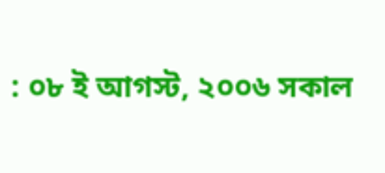: ০৮ ই আগস্ট, ২০০৬ সকাল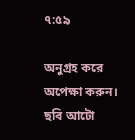৭:৫৯

অনুগ্রহ করে অপেক্ষা করুন। ছবি আটো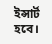ইন্সার্ট হবে।